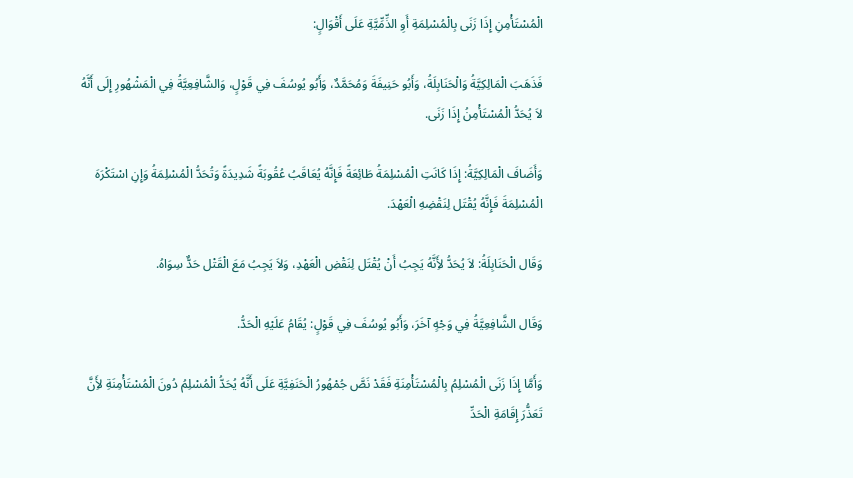الْمُسْتَأْمِنِ إِذَا زَنَى بِالْمُسْلِمَةِ أَوِ الذِّمِّيَّةِ عَلَى أَقْوَالٍ:

فَذَهَبَ الْمَالِكِيَّةُ وَالْحَنَابِلَةُ، وَأَبُو حَنِيفَةَ وَمُحَمَّدٌ، وَأَبُو يُوسُفَ فِي قَوْلٍ، وَالشَّافِعِيَّةُ فِي الْمَشْهُورِ إِلَى أَنَّهُ لاَ يُحَدُّ الْمُسْتَأْمِنُ إِذَا زَنَى.

وَأَضَافَ الْمَالِكِيَّةُ: إِذَا كَانَتِ الْمُسْلِمَةُ طَائِعَةً فَإِنَّهُ يُعَاقَبُ عُقُوبَةً شَدِيدَةً وَتُحَدُّ الْمُسْلِمَةُ وَإِنِ اسْتَكْرَهَ الْمُسْلِمَةَ فَإِنَّهُ يُقْتَل لِنَقْضِهِ الْعَهْدَ.

وَقَال الْحَنَابِلَةُ: لاَ يُحَدُّ لأَِنَّهُ يَجِبُ أَنْ يُقْتَل لِنَقْضِ الْعَهْدِ، وَلاَ يَجِبُ مَعَ الْقَتْل حَدٌّ سِوَاهُ.

وَقَال الشَّافِعِيَّةُ فِي وَجْهٍ آخَرَ، وَأَبُو يُوسُفَ فِي قَوْلٍ: يُقَامُ عَلَيْهِ الْحَدُّ.

وَأَمَّا إِذَا زَنَى الْمُسْلِمُ بِالْمُسْتَأْمِنَةِ فَقَدْ نَصَّ جُمْهُورُ الْحَنَفِيَّةِ عَلَى أَنَّهُ يُحَدُّ الْمُسْلِمُ دُونَ الْمُسْتَأْمِنَةِ لأَِنَّ تَعَذُّرَ إِقَامَةِ الْحَدِّ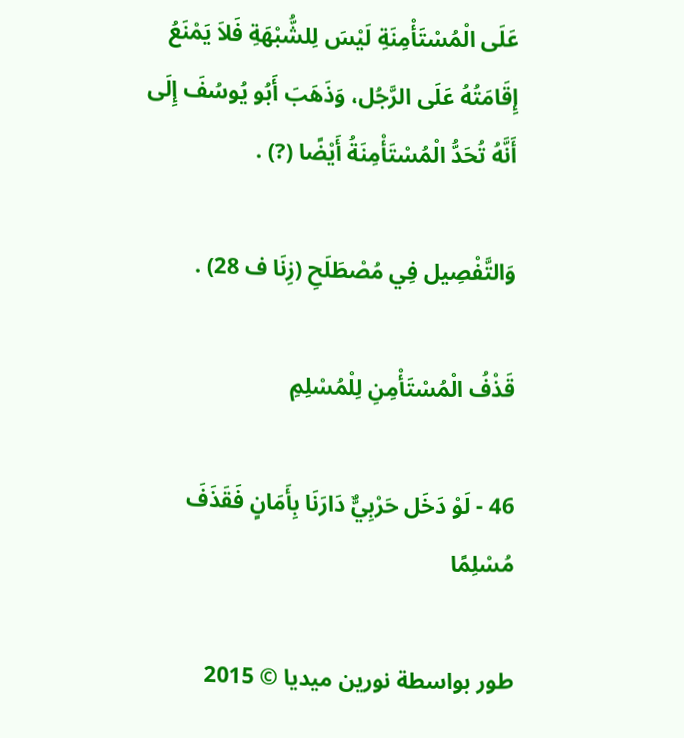عَلَى الْمُسْتَأْمِنَةِ لَيْسَ لِلشُّبْهَةِ فَلاَ يَمْنَعُ إِقَامَتُهُ عَلَى الرَّجُل، وَذَهَبَ أَبُو يُوسُفَ إِلَى أَنَّهُ تُحَدُّ الْمُسْتَأْمِنَةُ أَيْضًا (?) .

وَالتَّفْصِيل فِي مُصْطَلَحِ (زِنَا ف 28) .

قَذْفُ الْمُسْتَأْمِنِ لِلْمُسْلِمِ

46 - لَوْ دَخَل حَرْبِيٌّ دَارَنَا بِأَمَانٍ فَقَذَفَ مُسْلِمًا

طور بواسطة نورين ميديا © 2015